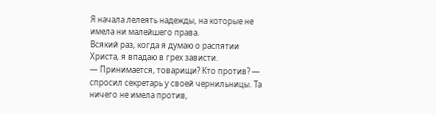Я начала лелеять надежды, на которые не имела ни малейшего права.
Всякий раз, когда я думаю о распятии Христа, я впадаю в грех зависти.
— Принимается, товарищи? Кто против? — спросил секретарь у своей чернильницы. Та ничего не имела против,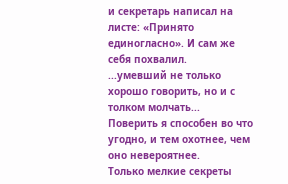и секретарь написал на листе: «Принято единогласно». И сам же себя похвалил.
...умевший не только хорошо говорить, но и с толком молчать...
Поверить я способен во что угодно, и тем охотнее, чем оно невероятнее.
Только мелкие секреты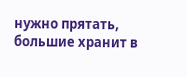нужно прятать, большие хранит в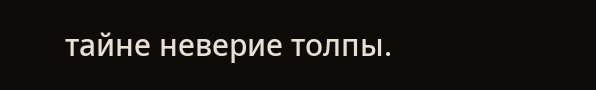тайне неверие толпы.